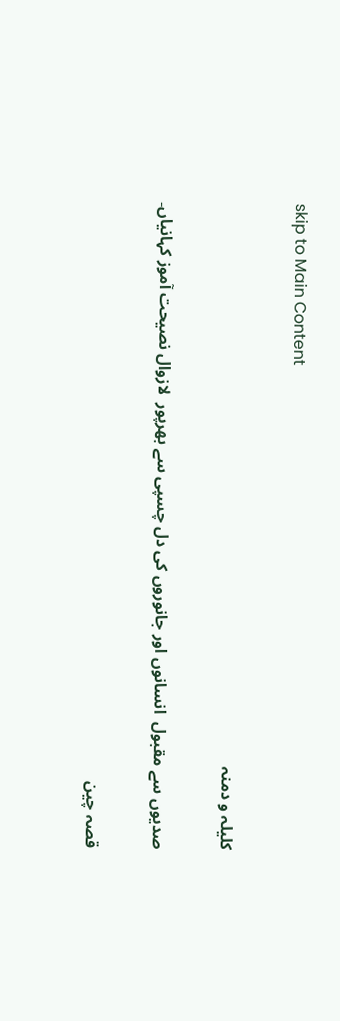skip to Main Content

کلیلہ و دمنہ

صدیوں سے مقبول  انسانوں اور جانوروں کی دل چسپی سے بھرپور  لازوال نصیحت آموز کہانیاں۔

قصہ چین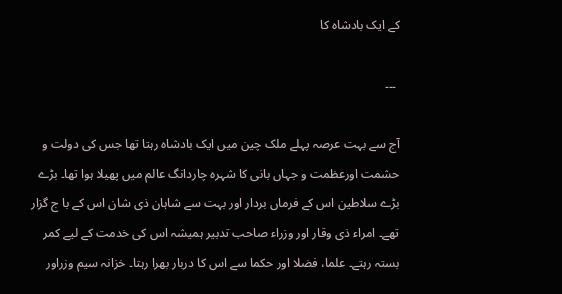کے ایک بادشاہ کا

 ۔۔۔

آج سے بہت عرصہ پہلے ملک چین میں ایک بادشاہ رہتا تھا جس کی دولت و حشمت اورعظمت و جہاں بانی کا شہرہ چاردانگ عالم میں پھیلا ہوا تھا۔ بڑے بڑے سلاطین اس کے فرماں بردار اور بہت سے شاہان ذی شان اس کے با ج گزار تھے۔ امراء ذی وقار اور وزراء صاحب تدبیر ہمیشہ اس کی خدمت کے لیے کمر بستہ رہتے۔ علما، فضلا اور حکما سے اس کا دربار بھرا رہتا۔ خزانہ سیم وزراور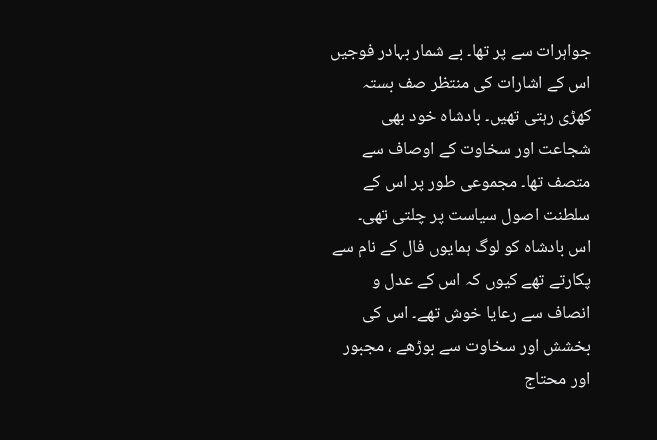جواہرات سے پر تھا۔ بے شمار بہادر فوجیں اس کے اشارات کی منتظر صف بستہ کھڑی رہتی تھیں۔ بادشاہ خود بھی شجاعت اور سخاوت کے اوصاف سے متصف تھا۔ مجموعی طور پر اس کے سلطنت اصول سیاست پر چلتی تھی۔
اس بادشاہ کو لوگ ہمایوں فال کے نام سے پکارتے تھے کیوں کہ اس کے عدل و انصاف سے رعایا خوش تھے۔ اس کی بخشش اور سخاوت سے بوڑھے ، مجبور اور محتاج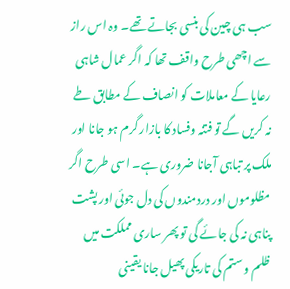سب ہی چین کی بنسی بجاتے تھے۔ وہ اس راز سے اچھی طرح واقف تھا کہ اگر عمال شاہی رعایا کے معاملات کو انصاف کے مطابق طے نہ کریں گے تو فتنہ وفساد کا بازار گرم ہو جانا اور ملک پر تباہی آجانا ضروری ہے۔ اسی طرح اگر مظلوموں اور دردمندوں کی دل جوئی اور پشت پناہی نہ کی جائے گی تو پھر ساری مملکت میں ظلم و ستم کی تاریکی پھیل جانا یقینی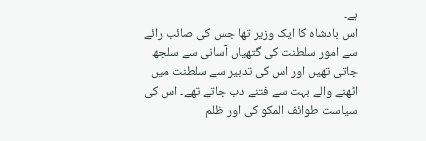ہے۔
اس بادشاہ کا ایک وزیر تھا جس کی صائب رائے سے امور سلطنت کی گتھیاں آسانی سے سلجھ جاتی تھیں اور اس کی تدبیر سے سلطنت میں اٹھنے والے بہت سے فتنے دب جاتے تھے۔ اس کی سیاست طوائف المکو کی اور ظلم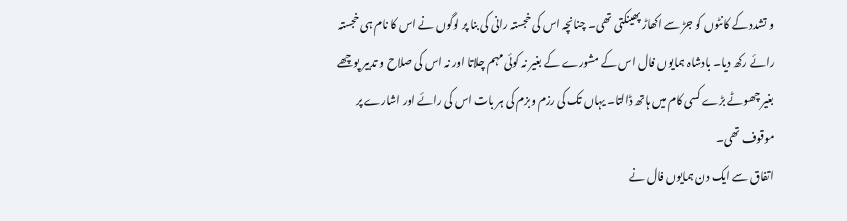و تشدد کے کانٹوں کو جڑ سے اکھاڑ پھینکتی تھی۔ چنانچہ اس کی خجستہ رانی کی بنا پر لوگوں نے اس کا نام ہی خجستہ رائے رکھ دیا۔ بادشاہ ہمایوں فال اس کے مشورے کے بغیر نہ کوئی مہم چلاتا اور نہ اس کی صلاح و تدبیر پوچھے بغیر چھوٹے بڑے کسی کام میں ہاتھ ڈالتا۔ یہاں تک کی رزم وبزم کی ہر بات اس کی رائے اور اشارے پر موقوف تھی۔
اتفاق سے ایک دن ہمایوں فال نے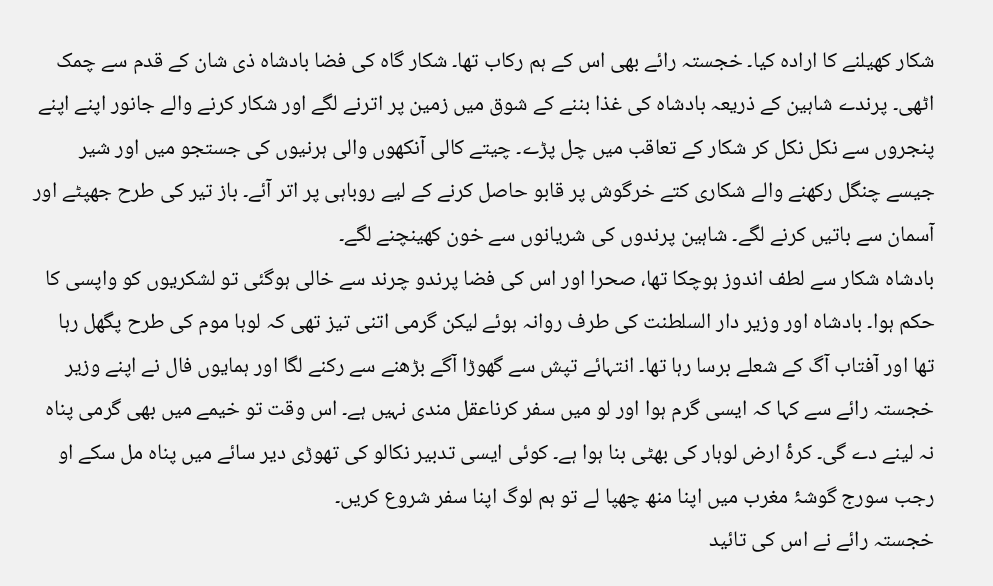شکار کھیلنے کا ارادہ کیا۔ خجستہ رائے بھی اس کے ہم رکاب تھا۔ شکار گاہ کی فضا بادشاہ ذی شان کے قدم سے چمک اٹھی۔ پرندے شاہین کے ذریعہ بادشاہ کی غذا بننے کے شوق میں زمین پر اترنے لگے اور شکار کرنے والے جانور اپنے اپنے پنجروں سے نکل نکل کر شکار کے تعاقب میں چل پڑے۔ چیتے کالی آنکھوں والی ہرنیوں کی جستجو میں اور شیر جیسے چنگل رکھنے والے شکاری کتے خرگوش پر قابو حاصل کرنے کے لیے روباہی پر اتر آئے۔ باز تیر کی طرح جھپٹے اور آسمان سے باتیں کرنے لگے۔ شاہین پرندوں کی شریانوں سے خون کھینچنے لگے۔
بادشاہ شکار سے لطف اندوز ہوچکا تھا، صحرا اور اس کی فضا پرندو چرند سے خالی ہوگئی تو لشکریوں کو واپسی کا حکم ہوا۔ بادشاہ اور وزیر دار السلطنت کی طرف روانہ ہوئے لیکن گرمی اتنی تیز تھی کہ لوہا موم کی طرح پگھل رہا تھا اور آفتاب آگ کے شعلے برسا رہا تھا۔ انتہائے تپش سے گھوڑا آگے بڑھنے سے رکنے لگا اور ہمایوں فال نے اپنے وزیر خجستہ رائے سے کہا کہ ایسی گرم ہوا اور لو میں سفر کرناعقل مندی نہیں ہے۔ اس وقت تو خیمے میں بھی گرمی پناہ نہ لینے دے گی۔ کرۂ ارض لوہار کی بھٹی بنا ہوا ہے۔ کوئی ایسی تدبیر نکالو کی تھوڑی دیر سائے میں پناہ مل سکے او رجب سورج گوشۂ مغرب میں اپنا منھ چھپا لے تو ہم لوگ اپنا سفر شروع کریں۔
خجستہ رائے نے اس کی تائید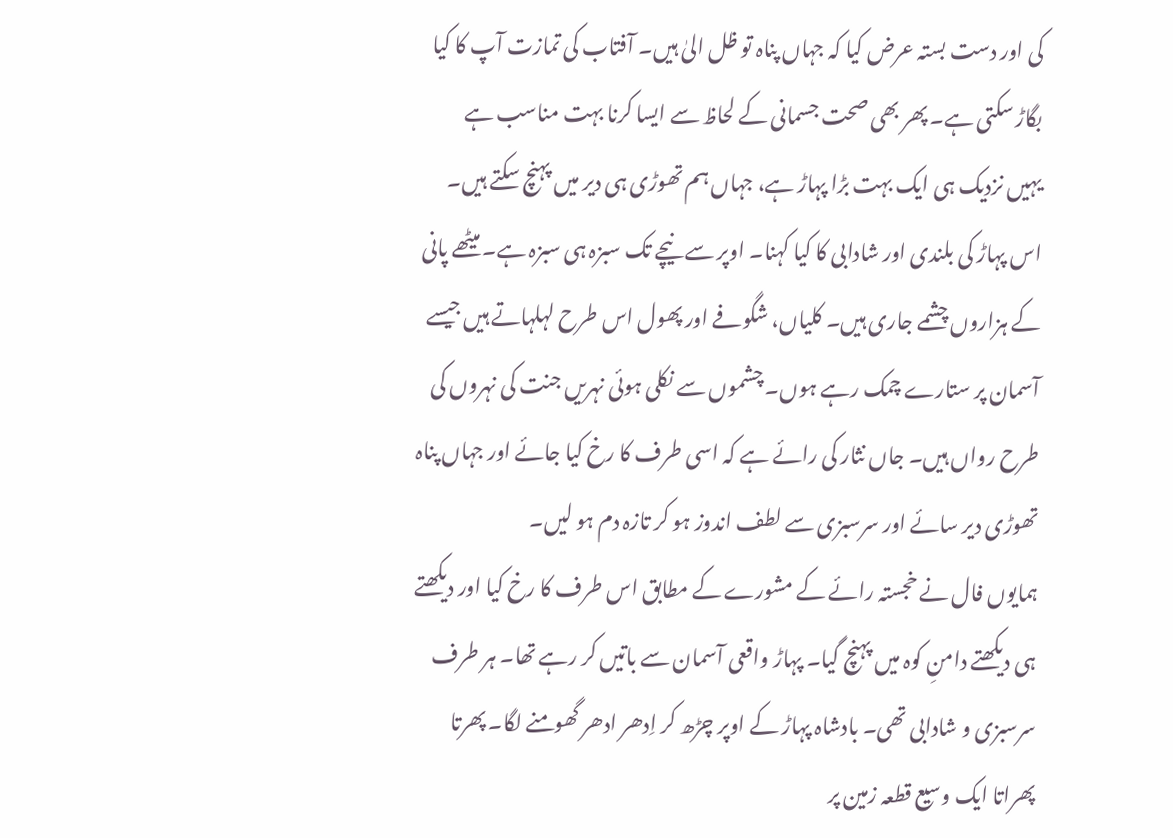کی اور دست بستہ عرض کیا کہ جہاں پناہ تو ظل الیٰ ہیں۔ آفتاب کی تمازت آپ کا کیا بگاڑ سکتی ہے۔ پھر بھی صحت جسمانی کے لحاظ سے ایسا کرنا بہت مناسب ہے یہیں نزدیک ہی ایک بہت بڑا پہاڑ ہے، جہاں ہم تھوڑی ہی دیر میں پہنچ سکتے ہیں۔ اس پہاڑ کی بلندی اور شادابی کا کیا کہنا۔ اوپر سے نیچے تک سبزہ ہی سبزہ ہے۔ میٹھے پانی کے ہزاروں چشمے جاری ہیں۔ کلیاں، شگوفے اور پھول اس طرح لہلہاتے ہیں جیسے آسمان پر ستارے چمک رہے ہوں۔ چشموں سے نکلی ہوئی نہریں جنت کی نہروں کی طرح رواں ہیں۔ جاں نثار کی رائے ہے کہ اسی طرف کا رخ کیا جائے اور جہاں پناہ تھوڑی دیر سائے اور سرسبزی سے لطف اندوز ہو کر تازہ دم ہو لیں۔
ہمایوں فال نے خجستہ رائے کے مشورے کے مطابق اس طرف کا رخ کیا اور دیکھتے ہی دیکھتے دامنِ کوہ میں پہنچ گیا۔ پہاڑ واقعی آسمان سے باتیں کر رہے تھا۔ ہر طرف سرسبزی و شادابی تھی۔ بادشاہ پہاڑ کے اوپر چڑھ کر اِدھر ادھر گھومنے لگا۔ پھرتا پھراتا ایک وسیع قطعہ زمین پر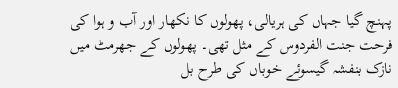پہنچ گیا جہاں کی ہریالی، پھولوں کا نکھار اور آب و ہوا کی فرحت جنت الفردوس کے مثل تھی۔ پھولوں کے جھرمٹ میں نازک بنفشہ گیسوئے خوباں کی طرح بل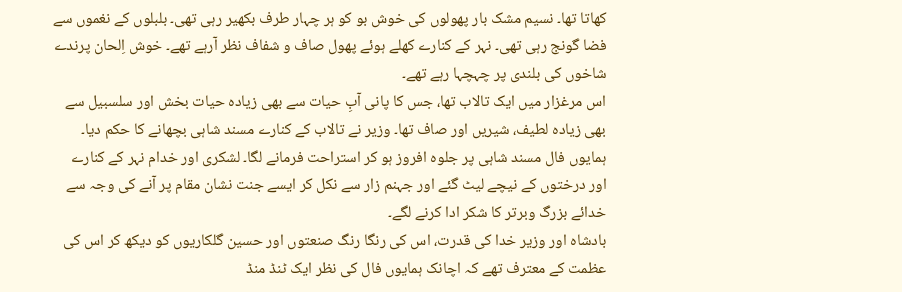کھاتا تھا۔ نسیم مشک بار پھولوں کی خوش بو کو ہر چہار طرف بکھیر رہی تھی۔ بلبلوں کے نغموں سے فضا گونج رہی تھی۔ نہر کے کنارے کھلے ہوئے پھول صاف و شفاف نظر آرہے تھے۔ خوش اِلحان پرندے شاخوں کی بلندی پر چہچہا رہے تھے۔
اس مرغزار میں ایک تالاب تھا، جس کا پانی آبِ حیات سے بھی زیادہ حیات بخش اور سلسبیل سے بھی زیادہ لطیف، شیریں اور صاف تھا۔ وزیر نے تالاب کے کنارے مسند شاہی بچھانے کا حکم دیا۔ ہمایوں فال مسند شاہی پر جلوہ افروز ہو کر استراحت فرمانے لگا۔ لشکری اور خدام نہر کے کنارے اور درختوں کے نیچے لیٹ گئے اور جہنم زار سے نکل کر ایسے جنت نشان مقام پر آنے کی وجہ سے خدائے بزرگ وبرتر کا شکر ادا کرنے لگے۔
بادشاہ اور وزیر خدا کی قدرت، اس کی رنگا رنگ صنعتوں اور حسین گلکاریوں کو دیکھ کر اس کی عظمت کے معترف تھے کہ اچانک ہمایوں فال کی نظر ایک ٹنڈ منڈ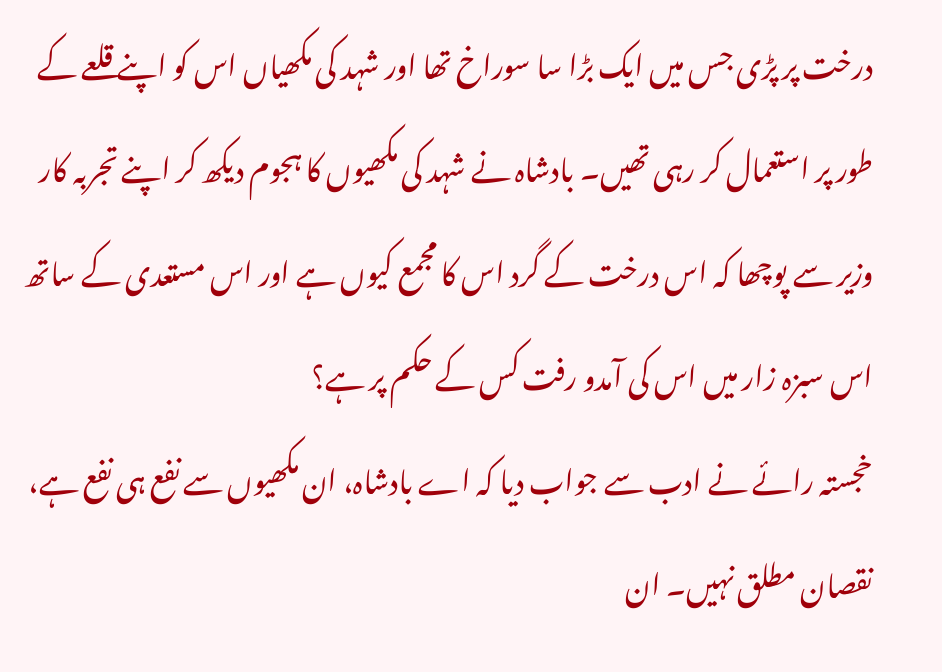درخت پر پڑی جس میں ایک بڑا سا سوراخ تھا اور شہد کی مکھیاں اس کو اپنے قلعے کے طور پر استعمال کر رہی تھیں۔ بادشاہ نے شہد کی مکھیوں کا ہجوم دیکھ کر اپنے تجربہ کار وزیر سے پوچھا کہ اس درخت کے گرد اس کا مجمع کیوں ہے اور اس مستعدی کے ساتھ اس سبزہ زار میں اس کی آمدو رفت کس کے حکم پر ہے؟
خجستہ رائے نے ادب سے جواب دیا کہ اے بادشاہ، ان مکھیوں سے نفع ہی نفع ہے، نقصان مطلق نہیں۔ ان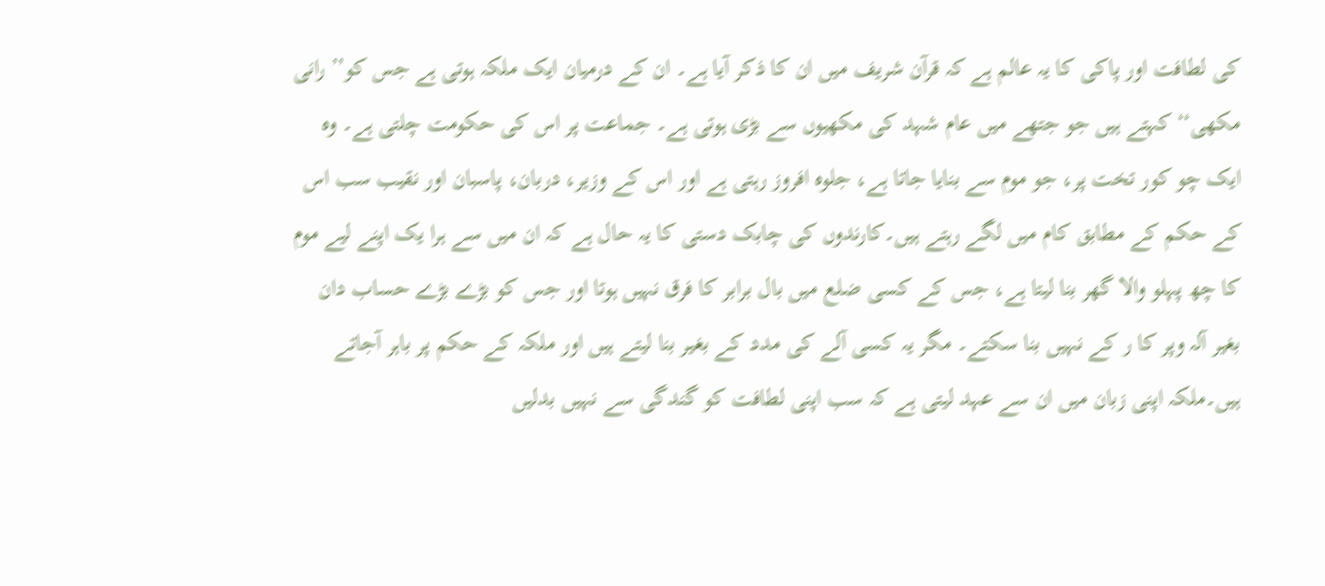کی لطافت اور پاکی کا یہ عالم ہے کہ قرآن شریف میں ان کا ذکر آیا ہے۔ ان کے درمیان ایک ملکہ ہوتی ہے جس کو’’ رانی مکھی‘‘ کہتے ہیں جو جتھے میں عام شہد کی مکھیوں سے بڑی ہوتی ہے۔ جماعت پر اس کی حکومت چلتی ہے۔ وہ ایک چو کور تخت پر، جو موم سے بنایا جاتا ہے، جلوہ افروز رہتی ہے اور اس کے وزیر، دربان، پاسبان اور نقیب سب اس کے حکم کے مطابق کام میں لگے رہتے ہیں۔کارندوں کی چابک دستی کا یہ حال ہے کہ ان میں سے ہرا یک اپنے لیے موم کا چھ پہلو والا گھر بنا لیتا ہے، جس کے کسی ضلع میں بال برابر کا فرق نہیں ہوتا اور جس کو بڑے بڑے حساب دان بغیر آلہ وپر کا ر کے نہیں بنا سکتے۔ مگر یہ کسی آلے کی مدد کے بغیر بنا لیتے ہیں اور ملکہ کے حکم پر باہر آجاتے ہیں۔ملکہ اپنی زبان میں ان سے عہد لیتی ہے کہ سب اپنی لطافت کو گندگی سے نہیں بدلیں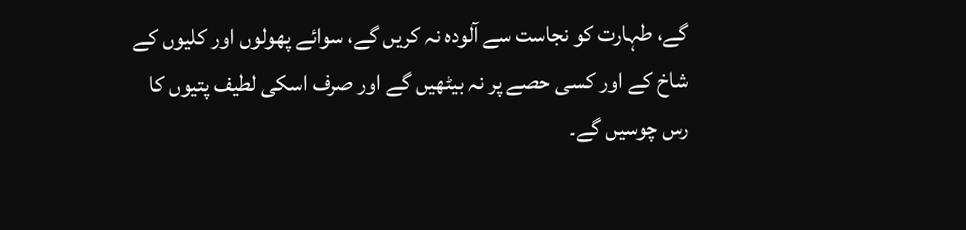گے، طہارت کو نجاست سے آلودہ نہ کریں گے، سوائے پھولوں اور کلیوں کے شاخ کے اور کسی حصے پر نہ بیٹھیں گے اور صرف اسکی لطیف پتیوں کا رس چوسیں گے۔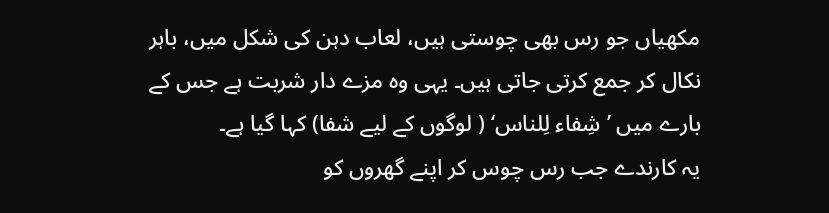مکھیاں جو رس بھی چوستی ہیں، لعاب دہن کی شکل میں، باہر نکال کر جمع کرتی جاتی ہیں۔ یہی وہ مزے دار شربت ہے جس کے بارے میں ’شِفاء لِلناس‘ ( لوگوں کے لیے شفا) کہا گیا ہے۔
یہ کارندے جب رس چوس کر اپنے گھروں کو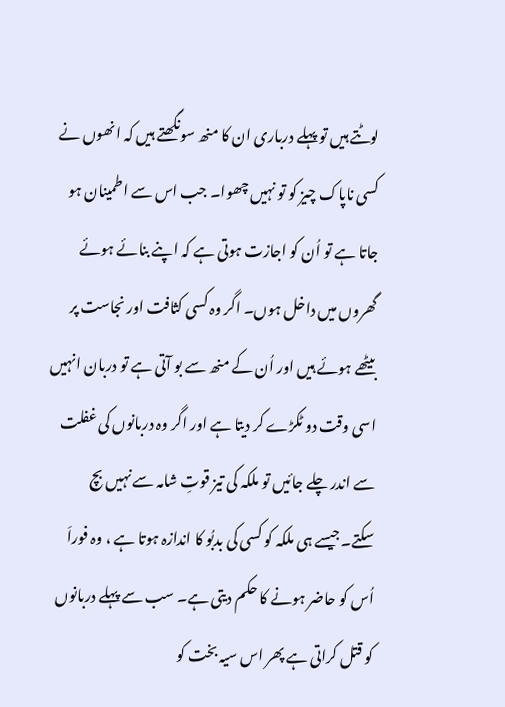لوٹتے ہیں تو پہلے درباری ان کا منھ سونگھتے ہیں کہ انھوں نے کسی ناپاک چیز کو تو نہیں چھوا۔ جب اس سے اطمینان ہو جاتا ہے تو اُن کو اجازت ہوتی ہے کہ اپنے بنائے ہوئے گھروں میں داخل ہوں۔ اگر وہ کسی کثافت اور نجاست پر بیٹھے ہوئے ہیں اور اُن کے منھ سے بو آتی ہے تو دربان انہیں اسی وقت دو ٹکڑے کر دیتا ہے اور اگر وہ دربانوں کی غفلت سے اندر چلے جائیں تو ملکہ کی تیز قوتِ شامہ سے نہیں بچ سکتے۔جیسے ہی ملکہ کو کسی کی بدبُو کا اندازہ ہوتا ہے ، وہ فوراَ اُس کو حاضر ہونے کا حکم دیتی ہے۔ سب سے پہلے دربانوں کو قتل کراتی ہے پھر اس سیہ بخت کو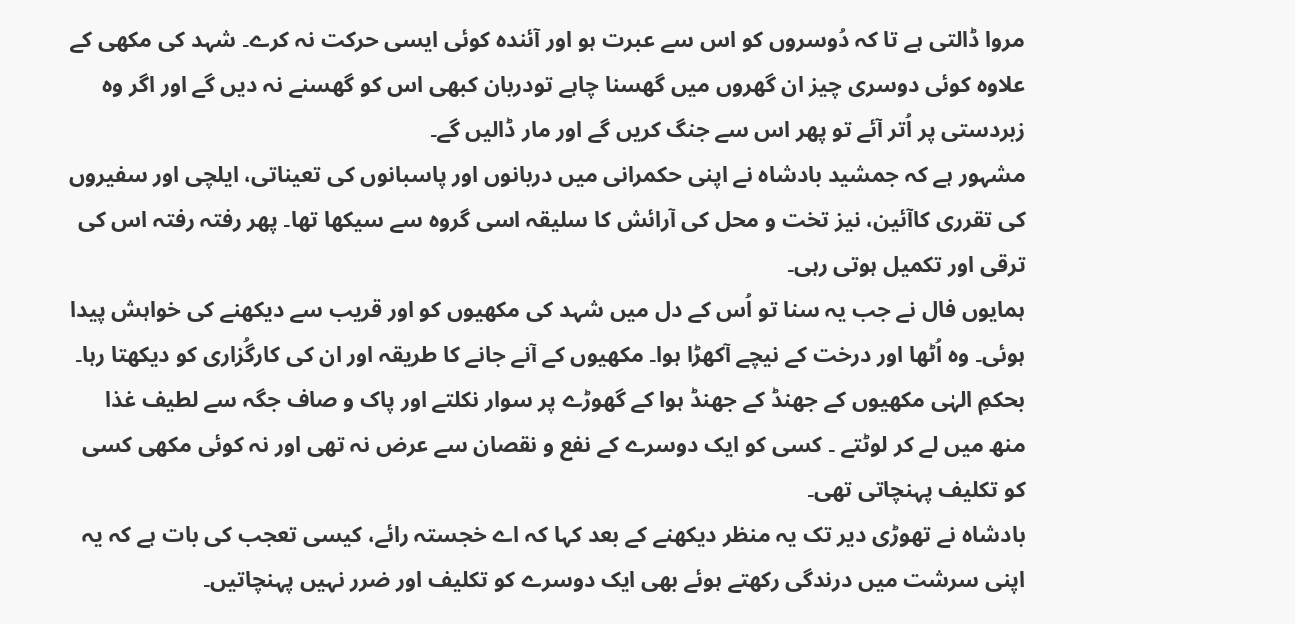مروا ڈالتی ہے تا کہ دُوسروں کو اس سے عبرت ہو اور آئندہ کوئی ایسی حرکت نہ کرے۔ شہد کی مکھی کے علاوہ کوئی دوسری چیز ان گھروں میں گھسنا چاہے تودربان کبھی اس کو گھسنے نہ دیں گے اور اگر وہ زبردستی پر اُتر آئے تو پھر اس سے جنگ کریں گے اور مار ڈالیں گے۔
مشہور ہے کہ جمشید بادشاہ نے اپنی حکمرانی میں دربانوں اور پاسبانوں کی تعیناتی، ایلچی اور سفیروں کی تقرری کاآئین، نیز تخت و محل کی آرائش کا سلیقہ اسی گروہ سے سیکھا تھا۔ پھر رفتہ رفتہ اس کی ترقی اور تکمیل ہوتی رہی۔
ہمایوں فال نے جب یہ سنا تو اُس کے دل میں شہد کی مکھیوں کو اور قریب سے دیکھنے کی خواہش پیدا ہوئی۔ وہ اُٹھا اور درخت کے نیچے آکھڑا ہوا۔ مکھیوں کے آنے جانے کا طریقہ اور ان کی کارگُزاری کو دیکھتا رہا۔ بحکمِ الہٰی مکھیوں کے جھنڈ کے جھنڈ ہوا کے گھوڑے پر سوار نکلتے اور پاک و صاف جگہ سے لطیف غذا منھ میں لے کر لوٹتے ۔ کسی کو ایک دوسرے کے نفع و نقصان سے عرض نہ تھی اور نہ کوئی مکھی کسی کو تکلیف پہنچاتی تھی۔
بادشاہ نے تھوڑی دیر تک یہ منظر دیکھنے کے بعد کہا کہ اے خجستہ رائے، کیسی تعجب کی بات ہے کہ یہ اپنی سرشت میں درندگی رکھتے ہوئے بھی ایک دوسرے کو تکلیف اور ضرر نہیں پہنچاتیں۔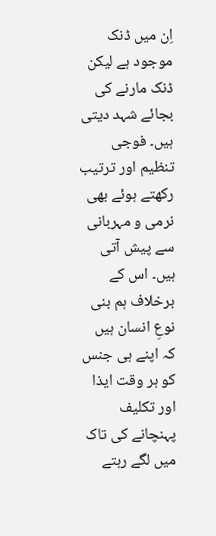اِن میں ڈنک موجود ہے لیکن ڈنک مارنے کی بجائے شہد دیتی ہیں۔ فوجی تنظیم اور ترتیب رکھتے ہوئے بھی نرمی و مہربانی سے پیش آتی ہیں۔ اس کے برخلاف ہم بنی نوعِ انسان ہیں کہ اپنے ہی جنس کو ہر وقت ایذا اور تکلیف پہنچانے کی تاک میں لگے رہتے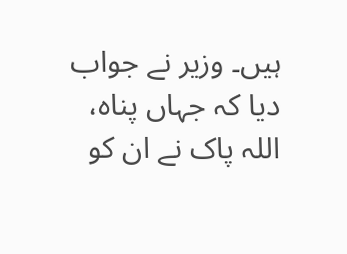ہیں۔ وزیر نے جواب دیا کہ جہاں پناہ، اللہ پاک نے ان کو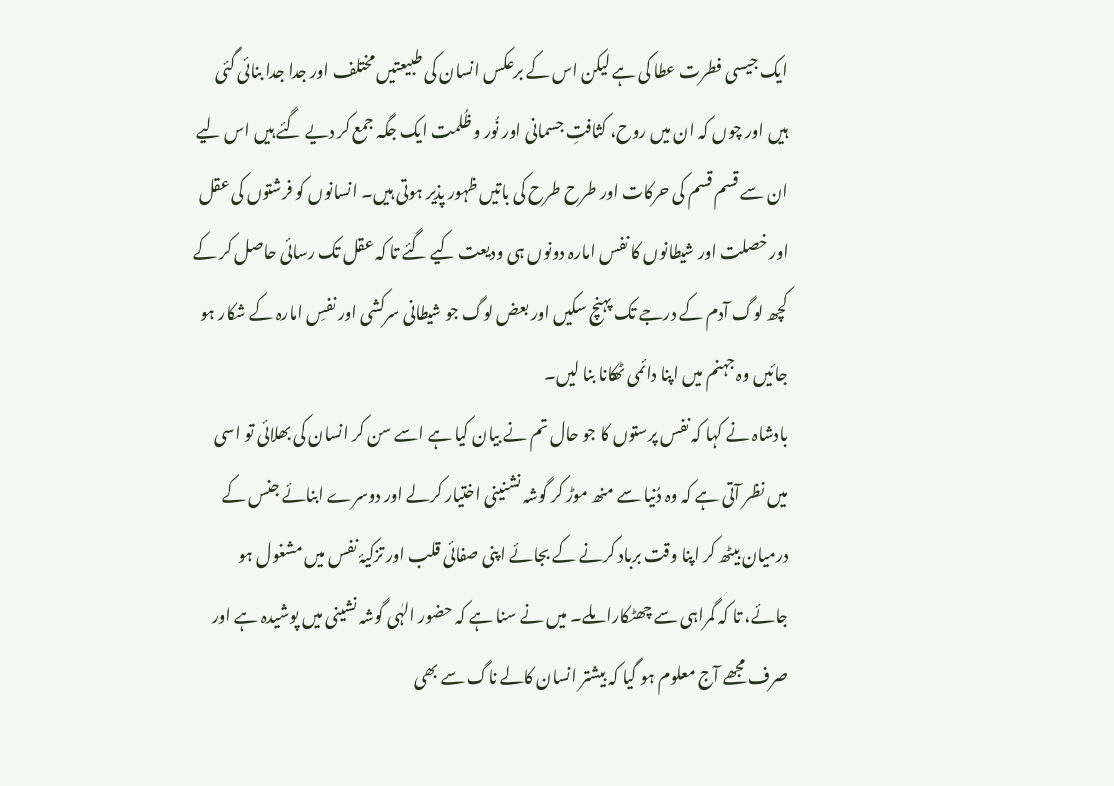ایک جیسی فطرت عطا کی ہے لیکن اس کے برعکس انسان کی طبیعتیں مختلف اور جدا جدا بنائی گئی ہیں اور چوں کہ ان میں روح، کثافتِ جسمانی اور نُور و ظُلمت ایک جگہ جمع کر دیے گئے ہیں اس لیے ان سے قسم قسم کی حرکات اور طرح طرح کی باتیں ظہور پذیر ہوتی ہیں۔ انسانوں کو فرشتوں کی عقل اور خصلت اور شیطانوں کا نفس امارہ دونوں ہی ودیعت کیے گئے تا کہ عقل تک رسائی حاصل کر کے کچھ لوگ آدم کے درجے تک پہنچ سکیں اور بعض لوگ جو شیطانی سرکشی اور نفسِ امارہ کے شکار ہو جائیں وہ جہنم میں اپنا دائمی ٹھکانا بنا لیں۔
بادشاہ نے کہا کہ نفس پرستوں کا جو حال تم نے بیان کیا ہے اسے سن کر انسان کی بھلائی تو اسی میں نظر آتی ہے کہ وہ دُنیا سے منھ موڑ کر گوشہ نشنینی اختیار کرلے اور دوسرے ابنائے جنس کے درمیان بیٹھ کر اپنا وقت برباد کرنے کے بجائے اپنی صفائی قلب اور تزکیۂ نفس میں مشغول ہو جائے، تا کہ گمراہی سے چھٹکارا ملے۔ میں نے سنا ہے کہ حضور الہٰی گوشہ نشینی میں پوشیدہ ہے اور صرف مجھے آج معلوم ہو گیا کہ بیشتر انسان کالے ناگ سے بھی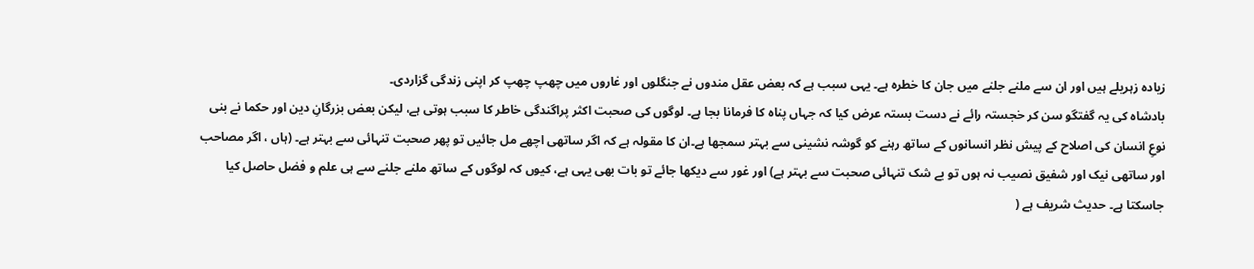زیادہ زہریلے ہیں اور ان سے ملنے جلنے میں جان کا خطرہ ہے۔ یہی سبب ہے کہ بعض عقل مندوں نے جنگلوں اور غاروں میں چھپ چھپ کر اپنی زندگی گزاردی۔
بادشاہ کی یہ گفتگو سن کر خجستہ رائے نے دست بستہ عرض کیا کہ جہاں پناہ کا فرمانا بجا ہے۔ لوگوں کی صحبت اکثر پراگندگی خاطر کا سبب ہوتی ہے، لیکن بعض بزرگانِ دین اور حکما نے بنی نوعِ انسان کی اصلاح کے پیش نظر انسانوں کے ساتھ رہنے کو گوشہ نشینی سے بہتر سمجھا ہے۔ان کا مقولہ ہے کہ اگر ساتھی اچھے مل جائیں تو پھر صحبت تنہائی سے بہتر ہے۔ (ہاں ، اگر مصاحب اور ساتھی نیک اور شفیق نصیب نہ ہوں تو بے شک تنہائی صحبت سے بہتر ہے) اور غور سے دیکھا جائے تو بات بھی یہی ہے، کیوں کہ لوگوں کے ساتھ ملنے جلنے سے ہی علم و فضل حاصل کیا جاسکتا ہے۔ حدیث شریف ہے (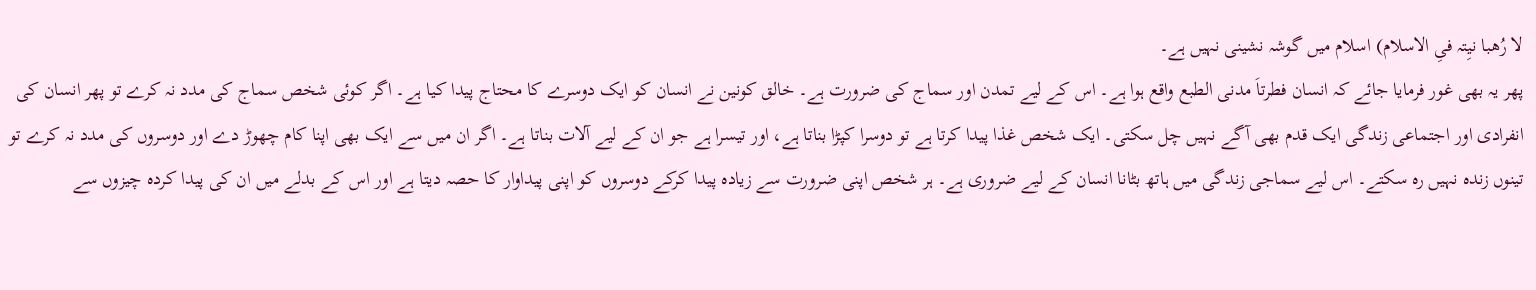لا رُھبا نیِتہ فیِ الاسلام) اسلام میں گوشہ نشینی نہیں ہے۔
پھر یہ بھی غور فرمایا جائے کہ انسان فطرتاَ مدنی الطبع واقع ہوا ہے۔ اس کے لیے تمدن اور سماج کی ضرورت ہے۔ خالق کونین نے انسان کو ایک دوسرے کا محتاج پیدا کیا ہے۔ اگر کوئی شخص سماج کی مدد نہ کرے تو پھر انسان کی انفرادی اور اجتماعی زندگی ایک قدم بھی آگے نہیں چل سکتی۔ ایک شخص غذا پیدا کرتا ہے تو دوسرا کپڑا بناتا ہے، اور تیسرا ہے جو ان کے لیے آلات بناتا ہے۔ اگر ان میں سے ایک بھی اپنا کام چھوڑ دے اور دوسروں کی مدد نہ کرے تو تینوں زندہ نہیں رہ سکتے۔ اس لیے سماجی زندگی میں ہاتھ بٹانا انسان کے لیے ضروری ہے۔ ہر شخص اپنی ضرورت سے زیادہ پیدا کرکے دوسروں کو اپنی پیداوار کا حصہ دیتا ہے اور اس کے بدلے میں ان کی پیدا کردہ چیزوں سے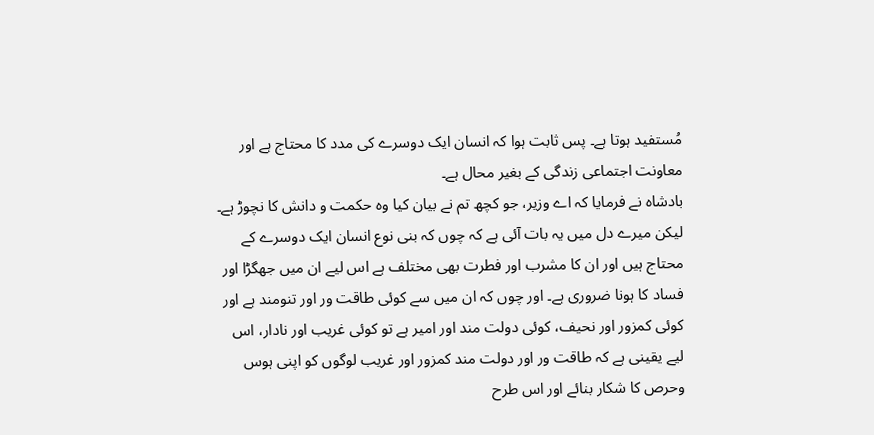مُستفید ہوتا ہے۔ پس ثابت ہوا کہ انسان ایک دوسرے کی مدد کا محتاج ہے اور معاونت اجتماعی زندگی کے بغیر محال ہے۔
بادشاہ نے فرمایا کہ اے وزیر، جو کچھ تم نے بیان کیا وہ حکمت و دانش کا نچوڑ ہے۔ لیکن میرے دل میں یہ بات آئی ہے کہ چوں کہ بنی نوع انسان ایک دوسرے کے محتاج ہیں اور ان کا مشرب اور فطرت بھی مختلف ہے اس لیے ان میں جھگڑا اور فساد کا ہونا ضروری ہے۔ اور چوں کہ ان میں سے کوئی طاقت ور اور تنومند ہے اور کوئی کمزور اور نحیف، کوئی دولت مند اور امیر ہے تو کوئی غریب اور نادار، اس لیے یقینی ہے کہ طاقت ور اور دولت مند کمزور اور غریب لوگوں کو اپنی ہوس وحرص کا شکار بنائے اور اس طرح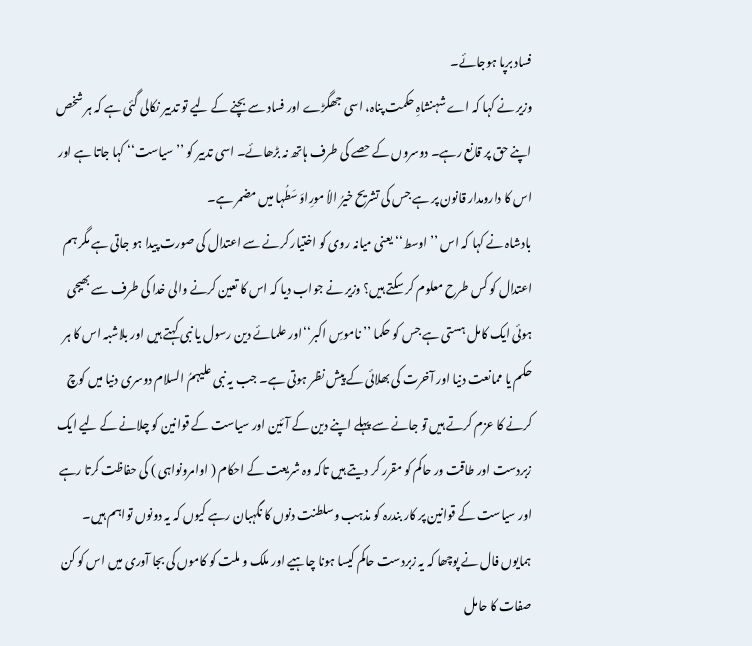فساد برپا ہوجائے۔
وزیر نے کہا کہ اے شہنشاہِ حکمت پناہ، اسی جھگڑے اور فساد سے بچنے کے لیے تو تدبیر نکالی گئی ہے کہ ہر شخص اپنے حق پر قانع رہے۔ دوسروں کے حصے کی طرف ہاتھ نہ بڑھائے۔ اسی تدبیر کو ’’ سیاست‘‘ کہا جاتا ہے اور اس کا دارومدار قانون پر ہے جس کی تشریح خیرُ الاُ مورِاوَ سَطُہا میں مضمر ہے۔
بادشاہ نے کہا کہ اس ’’ اوسط‘‘ یعنی میانہ روی کو اختیار کرنے سے اعتدال کی صورت پیدا ہو جاتی ہے مگر ہم اعتدال کو کس طرح معلوم کر سکتے ہیں؟ وزیر نے جواب دیا کہ اس کا تعین کرنے والی خدا کی طرف سے بھیجی ہوئی ایک کامل ہستی ہے جس کو حکما ’’ ناموسِ اکبر‘‘اور علمائے دین رسول یا نبی کہتے ہیں اور بلاشبہ اس کا ہر حکم یا ممانعت دنیا اور آخرت کی بھلائی کے پیش نظر ہوتی ہے۔ جب یہ نبی علیہمُ السلام دوسری دنیا میں کوچ کرنے کا عزم کرتے ہیں تو جانے سے پہلے اپنے دین کے آئین اور سیاست کے قوانین کو چلانے کے لیے ایک زبردست اور طاقت ور حاکم کو مقرر کر دیتے ہیں تاکہ وہ شریعت کے احکام ( اوامرونواہی ) کی حفاظت کرتا رہے اور سیاست کے قوانین پر کار بندرہ کو مذہب وسلطنت دنوں کا نگہبان رہے کیوں کہ یہ دونوں تواہم ہیں۔
ہمایوں فال نے پوچھا کہ یہ زبردست حاکم کیسا ہونا چاہیے اور ملک و ملت کو کاموں کی بجا آوری میں اس کو کن صفات کا حامل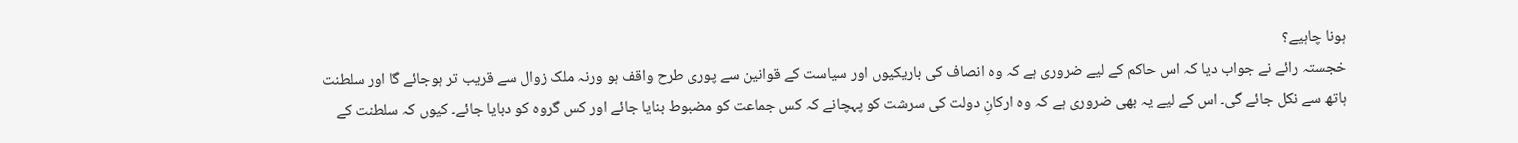ہونا چاہیے؟
خجستہ رائے نے جواب دیا کہ اس حاکم کے لیے ضروری ہے کہ وہ انصاف کی باریکیوں اور سیاست کے قوانین سے پوری طرح واقف ہو ورنہ ملک زوال سے قریب تر ہوجائے گا اور سلطنت ہاتھ سے نکل جائے گی۔ اس کے لیے یہ بھی ضروری ہے کہ وہ ارکانِ دولت کی سرشت کو پہچانے کہ کس جماعت کو مضبوط بنایا جائے اور کس گروہ کو دبایا جائے۔ کیوں کہ سلطنت کے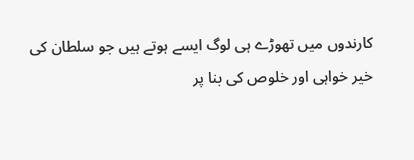کارندوں میں تھوڑے ہی لوگ ایسے ہوتے ہیں جو سلطان کی خیر خواہی اور خلوص کی بنا پر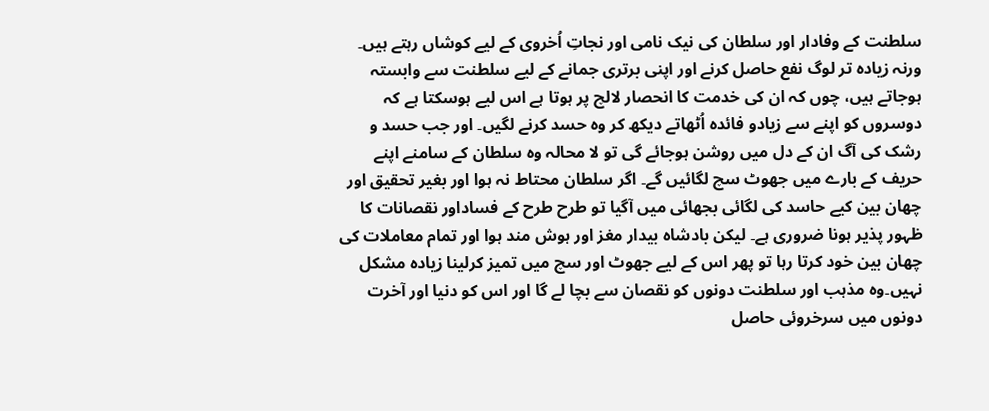سلطنت کے وفادار اور سلطان کی نیک نامی اور نجاتِ اُخروی کے لیے کوشاں رہتے ہیں۔ ورنہ زیادہ تر لوگ نفع حاصل کرنے اور اپنی برتری جمانے کے لیے سلطنت سے وابستہ ہوجاتے ہیں، چوں کہ ان کی خدمت کا انحصار لالچ پر ہوتا ہے اس لیے ہوسکتا ہے کہ دوسروں کو اپنے سے زیادو فائدہ اُٹھاتے دیکھ کر وہ حسد کرنے لگیں۔ اور جب حسد و رشک کی آگ ان کے دل میں روشن ہوجائے گی تو لا محالہ وہ سلطان کے سامنے اپنے حریف کے بارے میں جھوٹ سچ لگائیں گے۔ اگر سلطان محتاط نہ ہوا اور بغیر تحقیق اور چھان بین کیے حاسد کی لگائی بجھائی میں آگیا تو طرح طرح کے فساداور نقصانات کا ظہور پذیر ہونا ضروری ہے۔ لیکن بادشاہ بیدار مغز اور ہوش مند ہوا اور تمام معاملات کی چھان بین خود کرتا رہا تو پھر اس کے لیے جھوٹ اور سچ میں تمیز کرلینا زیادہ مشکل نہیں۔وہ مذہب اور سلطنت دونوں کو نقصان سے بچا لے گا اور اس کو دنیا اور آخرت دونوں میں سرخروئی حاصل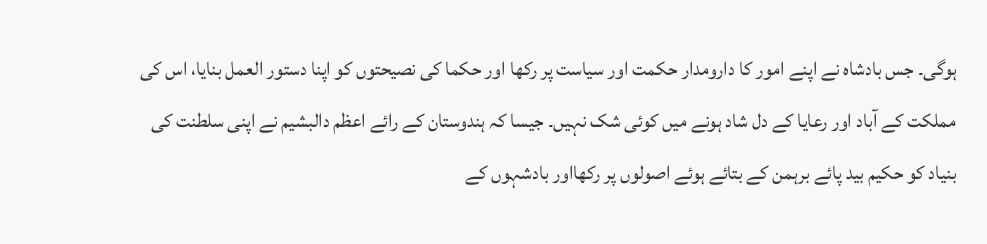ہوگی۔ جس بادشاہ نے اپنے امور کا دارومدار حکمت اور سیاست پر رکھا اور حکما کی نصیحتوں کو اپنا دستور العمل بنایا، اس کی مملکت کے آباد اور رعایا کے دل شاد ہونے میں کوئی شک نہیں۔ جیسا کہ ہندوستان کے رائے اعظم دالبشیم نے اپنی سلطنت کی بنیاد کو حکیم بید پائے برہمن کے بتائے ہوئے اصولوں پر رکھااور بادشہوں کے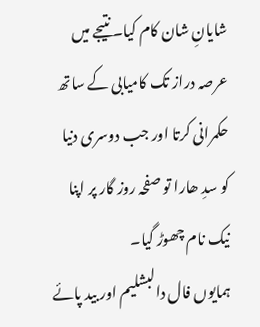شایانِ شان کام کیا۔ نتیجے میں عرصہ دراز تک کامیابی کے ساتھ حکمرانی کرتا اور جب دوسری دنیا کو سدِ ھارا تو صفحہ روز گار پر اپنا نیک نام چھوڑ گیا۔
ہمایوں فال دالبشلیم اور بید پائے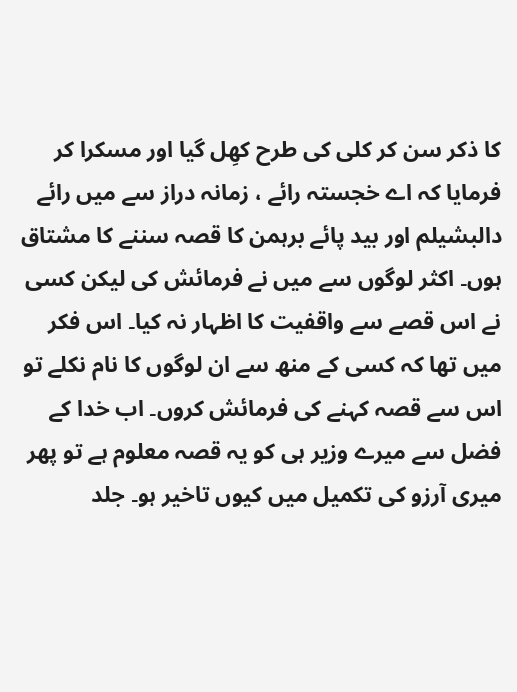کا ذکر سن کر کلی کی طرح کھِل گیا اور مسکرا کر فرمایا کہ اے خجستہ رائے ، زمانہ دراز سے میں رائے دالبشیلم اور بید پائے برہمن کا قصہ سننے کا مشتاق ہوں۔ اکثر لوگوں سے میں نے فرمائش کی لیکن کسی نے اس قصے سے واقفیت کا اظہار نہ کیا۔ اس فکر میں تھا کہ کسی کے منھ سے ان لوگوں کا نام نکلے تو اس سے قصہ کہنے کی فرمائش کروں۔ اب خدا کے فضل سے میرے وزیر ہی کو یہ قصہ معلوم ہے تو پھر میری آرزو کی تکمیل میں کیوں تاخیر ہو۔ جلد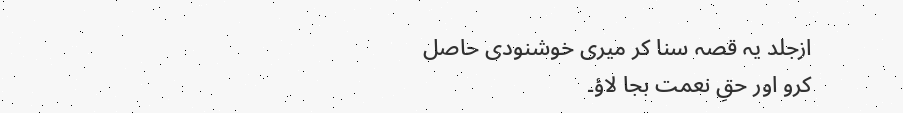ازجلد یہ قصہ سنا کر میری خوشنودی حاصل کرو اور حقِ نعمت بجا لاؤ۔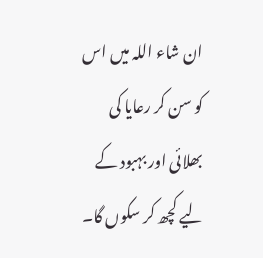ان شاء اللہ میں اس کو سن کر رعایا کی بھلائی اور بہبود کے لیے کچھ کر سکوں گا۔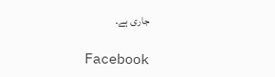جاری ہے۔

Facebook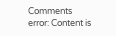Comments
error: Content is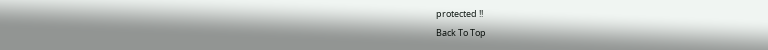protected !!
Back To Top